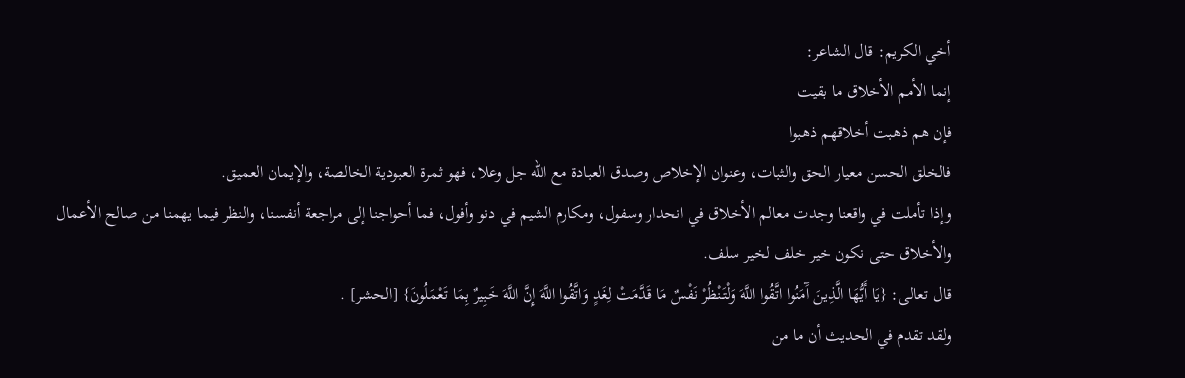أخي الكريم: قال الشاعر:
إنما الأمم الأخلاق ما بقيت
فإن هم ذهبت أخلاقهم ذهبوا
فالخلق الحسن معيار الحق والثبات، وعنوان الإخلاص وصدق العبادة مع الله جل وعلا، فهو ثمرة العبودية الخالصة، والإيمان العميق.
وإذا تأملت في واقعنا وجدت معالم الأخلاق في انحدار وسفول، ومكارم الشيم في دنو وأفول، فما أحواجنا إلى مراجعة أنفسنا، والنظر فيما يهمنا من صالح الأعمال والأخلاق حتى نكون خير خلف لخير سلف.
قال تعالى: {يَا أَيُّهَا الَّذِينَ آَمَنُوا اتَّقُوا اللَّهَ وَلْتَنْظُرْ نَفْسٌ مَا قَدَّمَتْ لِغَدٍ وَاتَّقُوا اللَّهَ إِنَّ اللَّهَ خَبِيرٌ بِمَا تَعْمَلُونَ} [الحشر] .
ولقد تقدم في الحديث أن ما من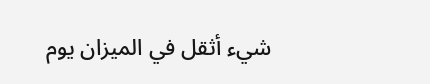شيء أثقل في الميزان يوم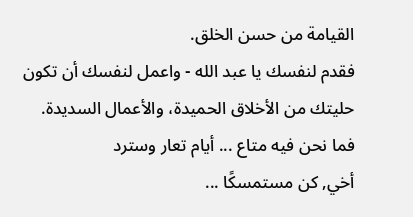القيامة من حسن الخلق.
فقدم لنفسك يا عبد الله - واعمل لنفسك أن تكون حليتك من الأخلاق الحميدة، والأعمال السديدة.
فما نحن فيه متاع ... أيام تعار وسترد
أخي, كن مستمسكًا ...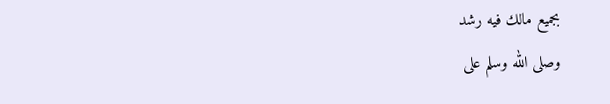بجميع مالك فيه رشد
وصلى الله وسلم على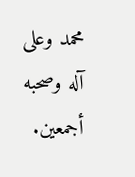محمد وعلى آله وصحبه أجمعين.